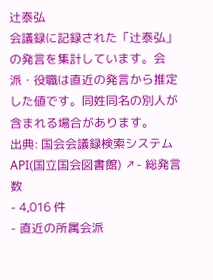辻泰弘
会議録に記録された「辻泰弘」の発言を集計しています。会派・役職は直近の発言から推定した値です。同姓同名の別人が含まれる場合があります。
出典: 国会会議録検索システム API(国立国会図書館) ↗- 総発言数
- 4,016 件
- 直近の所属会派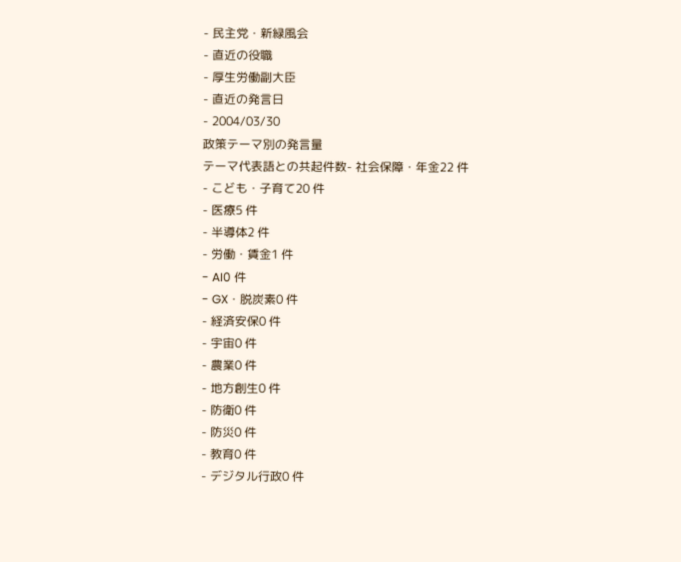- 民主党・新緑風会
- 直近の役職
- 厚生労働副大臣
- 直近の発言日
- 2004/03/30
政策テーマ別の発言量
テーマ代表語との共起件数- 社会保障・年金22 件
- こども・子育て20 件
- 医療5 件
- 半導体2 件
- 労働・賃金1 件
- AI0 件
- GX・脱炭素0 件
- 経済安保0 件
- 宇宙0 件
- 農業0 件
- 地方創生0 件
- 防衛0 件
- 防災0 件
- 教育0 件
- デジタル行政0 件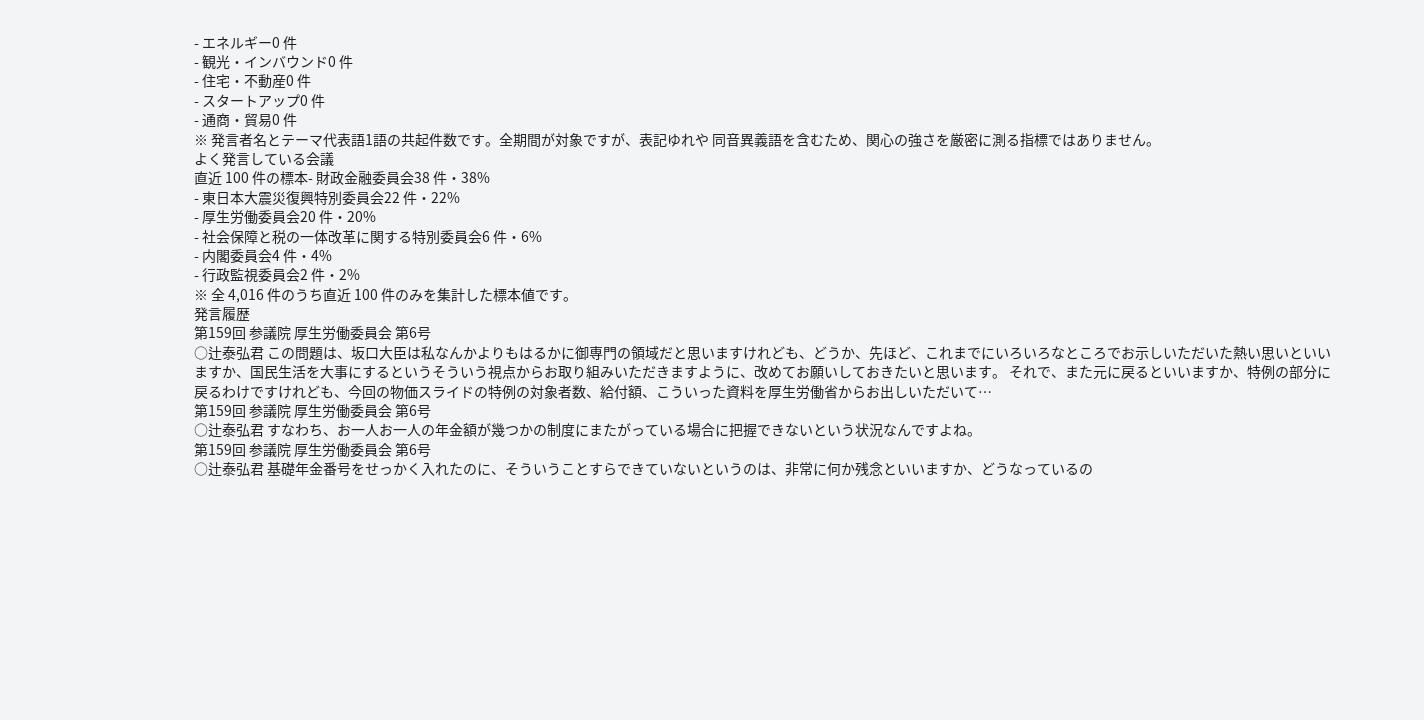- エネルギー0 件
- 観光・インバウンド0 件
- 住宅・不動産0 件
- スタートアップ0 件
- 通商・貿易0 件
※ 発言者名とテーマ代表語1語の共起件数です。全期間が対象ですが、表記ゆれや 同音異義語を含むため、関心の強さを厳密に測る指標ではありません。
よく発言している会議
直近 100 件の標本- 財政金融委員会38 件・38%
- 東日本大震災復興特別委員会22 件・22%
- 厚生労働委員会20 件・20%
- 社会保障と税の一体改革に関する特別委員会6 件・6%
- 内閣委員会4 件・4%
- 行政監視委員会2 件・2%
※ 全 4,016 件のうち直近 100 件のみを集計した標本値です。
発言履歴
第159回 参議院 厚生労働委員会 第6号
○辻泰弘君 この問題は、坂口大臣は私なんかよりもはるかに御専門の領域だと思いますけれども、どうか、先ほど、これまでにいろいろなところでお示しいただいた熱い思いといいますか、国民生活を大事にするというそういう視点からお取り組みいただきますように、改めてお願いしておきたいと思います。 それで、また元に戻るといいますか、特例の部分に戻るわけですけれども、今回の物価スライドの特例の対象者数、給付額、こういった資料を厚生労働省からお出しいただいて…
第159回 参議院 厚生労働委員会 第6号
○辻泰弘君 すなわち、お一人お一人の年金額が幾つかの制度にまたがっている場合に把握できないという状況なんですよね。
第159回 参議院 厚生労働委員会 第6号
○辻泰弘君 基礎年金番号をせっかく入れたのに、そういうことすらできていないというのは、非常に何か残念といいますか、どうなっているの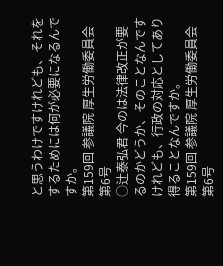と思うわけですけれども、それをするためには何が必要になるんですか。
第159回 参議院 厚生労働委員会 第6号
○辻泰弘君 今のは法律改正が要るのかどうか、そのことなんですけれども、行政の対応としてあり得ることなんですか。
第159回 参議院 厚生労働委員会 第6号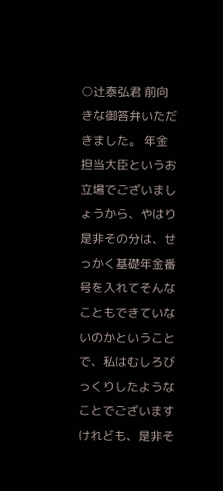○辻泰弘君 前向きな御答弁いただきました。 年金担当大臣というお立場でございましょうから、やはり是非その分は、せっかく基礎年金番号を入れてそんなこともできていないのかということで、私はむしろびっくりしたようなことでございますけれども、是非そ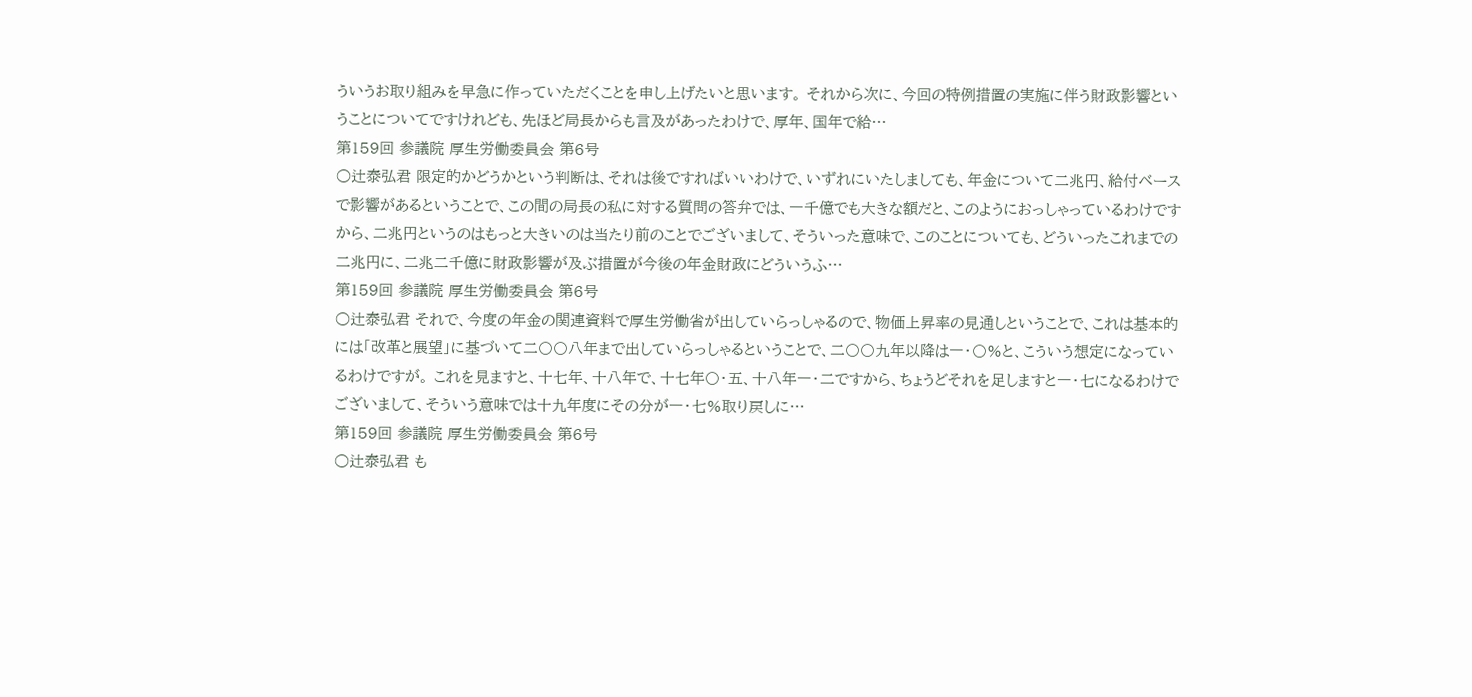ういうお取り組みを早急に作っていただくことを申し上げたいと思います。 それから次に、今回の特例措置の実施に伴う財政影響ということについてですけれども、先ほど局長からも言及があったわけで、厚年、国年で給…
第159回 参議院 厚生労働委員会 第6号
○辻泰弘君 限定的かどうかという判断は、それは後ですればいいわけで、いずれにいたしましても、年金について二兆円、給付ベースで影響があるということで、この間の局長の私に対する質問の答弁では、一千億でも大きな額だと、このようにおっしゃっているわけですから、二兆円というのはもっと大きいのは当たり前のことでございまして、そういった意味で、このことについても、どういったこれまでの二兆円に、二兆二千億に財政影響が及ぶ措置が今後の年金財政にどういうふ…
第159回 参議院 厚生労働委員会 第6号
○辻泰弘君 それで、今度の年金の関連資料で厚生労働省が出していらっしゃるので、物価上昇率の見通しということで、これは基本的には「改革と展望」に基づいて二〇〇八年まで出していらっしゃるということで、二〇〇九年以降は一・〇%と、こういう想定になっているわけですが。 これを見ますと、十七年、十八年で、十七年〇・五、十八年一・二ですから、ちょうどそれを足しますと一・七になるわけでございまして、そういう意味では十九年度にその分が一・七%取り戻しに…
第159回 参議院 厚生労働委員会 第6号
○辻泰弘君 も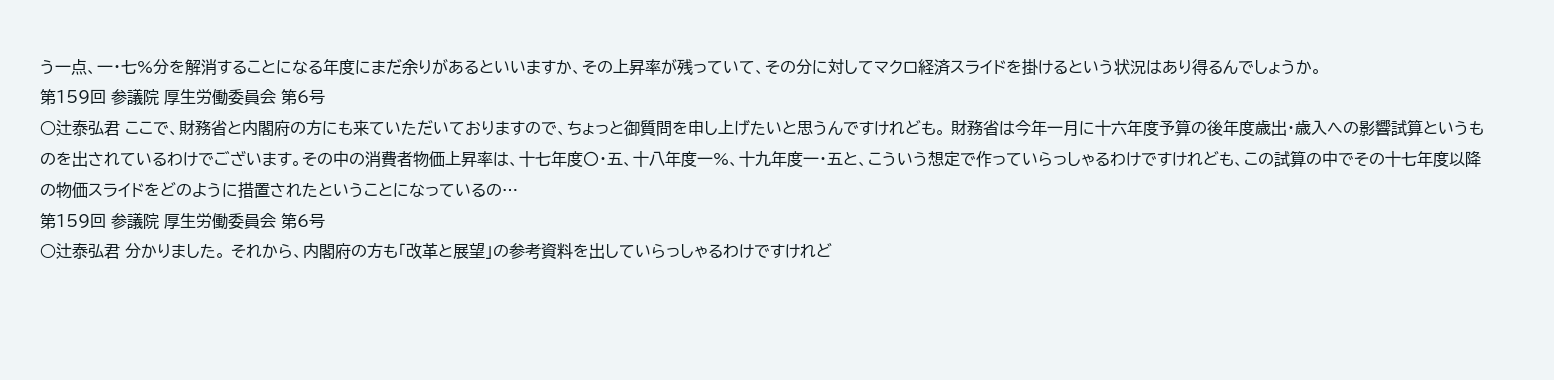う一点、一・七%分を解消することになる年度にまだ余りがあるといいますか、その上昇率が残っていて、その分に対してマクロ経済スライドを掛けるという状況はあり得るんでしょうか。
第159回 参議院 厚生労働委員会 第6号
○辻泰弘君 ここで、財務省と内閣府の方にも来ていただいておりますので、ちょっと御質問を申し上げたいと思うんですけれども。 財務省は今年一月に十六年度予算の後年度歳出・歳入への影響試算というものを出されているわけでございます。その中の消費者物価上昇率は、十七年度〇・五、十八年度一%、十九年度一・五と、こういう想定で作っていらっしゃるわけですけれども、この試算の中でその十七年度以降の物価スライドをどのように措置されたということになっているの…
第159回 参議院 厚生労働委員会 第6号
○辻泰弘君 分かりました。 それから、内閣府の方も「改革と展望」の参考資料を出していらっしゃるわけですけれど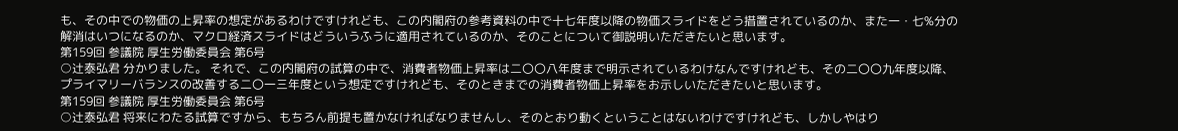も、その中での物価の上昇率の想定があるわけですけれども、この内閣府の参考資料の中で十七年度以降の物価スライドをどう措置されているのか、また一・七%分の解消はいつになるのか、マクロ経済スライドはどういうふうに適用されているのか、そのことについて御説明いただきたいと思います。
第159回 参議院 厚生労働委員会 第6号
○辻泰弘君 分かりました。 それで、この内閣府の試算の中で、消費者物価上昇率は二〇〇八年度まで明示されているわけなんですけれども、その二〇〇九年度以降、プライマリーバランスの改善する二〇一三年度という想定ですけれども、そのときまでの消費者物価上昇率をお示しいただきたいと思います。
第159回 参議院 厚生労働委員会 第6号
○辻泰弘君 将来にわたる試算ですから、もちろん前提も置かなければなりませんし、そのとおり動くということはないわけですけれども、しかしやはり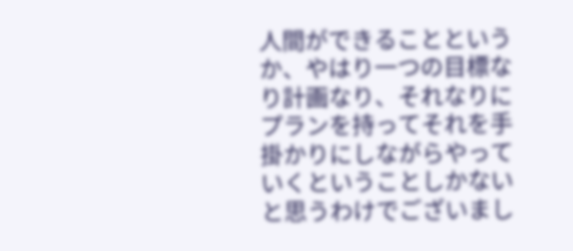人間ができることというか、やはり一つの目標なり計画なり、それなりにプランを持ってそれを手掛かりにしながらやっていくということしかないと思うわけでございまし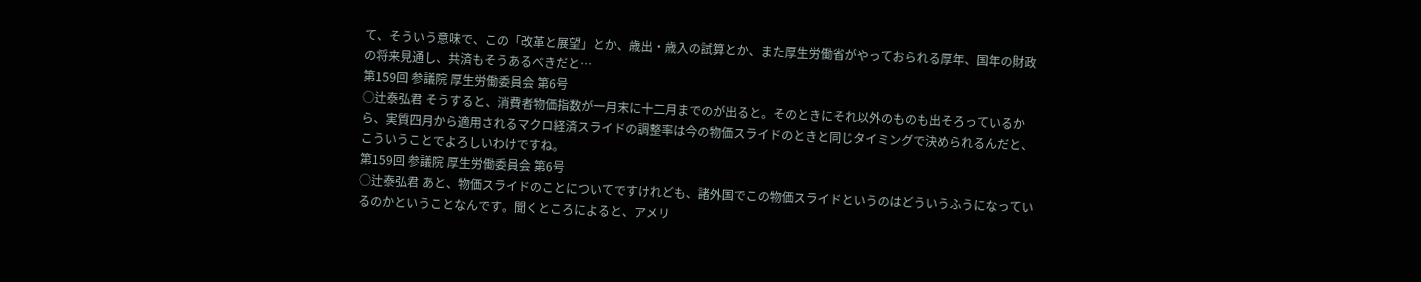て、そういう意味で、この「改革と展望」とか、歳出・歳入の試算とか、また厚生労働省がやっておられる厚年、国年の財政の将来見通し、共済もそうあるべきだと…
第159回 参議院 厚生労働委員会 第6号
○辻泰弘君 そうすると、消費者物価指数が一月末に十二月までのが出ると。そのときにそれ以外のものも出そろっているから、実質四月から適用されるマクロ経済スライドの調整率は今の物価スライドのときと同じタイミングで決められるんだと、こういうことでよろしいわけですね。
第159回 参議院 厚生労働委員会 第6号
○辻泰弘君 あと、物価スライドのことについてですけれども、諸外国でこの物価スライドというのはどういうふうになっているのかということなんです。聞くところによると、アメリ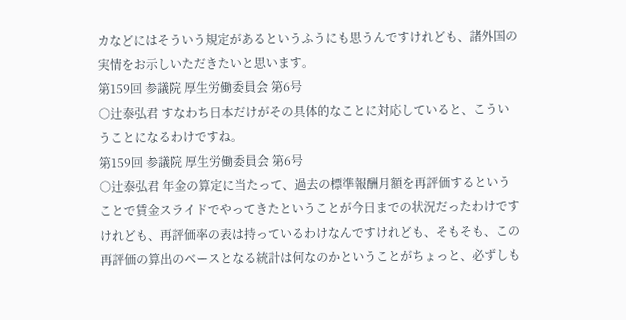カなどにはそういう規定があるというふうにも思うんですけれども、諸外国の実情をお示しいただきたいと思います。
第159回 参議院 厚生労働委員会 第6号
○辻泰弘君 すなわち日本だけがその具体的なことに対応していると、こういうことになるわけですね。
第159回 参議院 厚生労働委員会 第6号
○辻泰弘君 年金の算定に当たって、過去の標準報酬月額を再評価するということで賃金スライドでやってきたということが今日までの状況だったわけですけれども、再評価率の表は持っているわけなんですけれども、そもそも、この再評価の算出のベースとなる統計は何なのかということがちょっと、必ずしも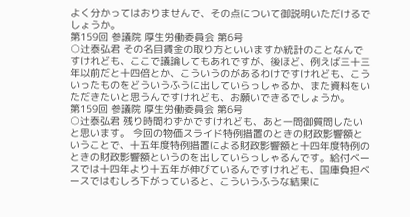よく分かってはおりませんで、その点について御説明いただけるでしょうか。
第159回 参議院 厚生労働委員会 第6号
○辻泰弘君 その名目賃金の取り方といいますか統計のことなんですけれども、ここで議論してもあれですが、後ほど、例えば三十三年以前だと十四倍とか、こういうのがあるわけですけれども、こういったものをどういうふうに出していらっしゃるか、また資料をいただきたいと思うんですけれども、お願いできるでしょうか。
第159回 参議院 厚生労働委員会 第6号
○辻泰弘君 残り時間わずかですけれども、あと一問御質問したいと思います。 今回の物価スライド特例措置のときの財政影響額ということで、十五年度特例措置による財政影響額と十四年度特例のときの財政影響額というのを出していらっしゃるんです。給付ベースでは十四年より十五年が伸びているんですけれども、国庫負担ベースではむしろ下がっていると、こういうふうな結果に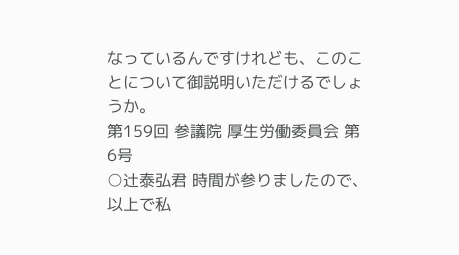なっているんですけれども、このことについて御説明いただけるでしょうか。
第159回 参議院 厚生労働委員会 第6号
○辻泰弘君 時間が参りましたので、以上で私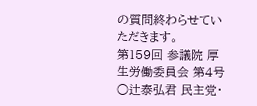の質問終わらせていただきます。
第159回 参議院 厚生労働委員会 第4号
○辻泰弘君 民主党・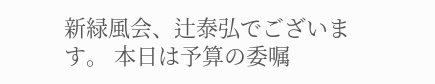新緑風会、辻泰弘でございます。 本日は予算の委嘱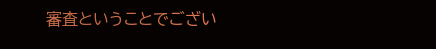審査ということでござい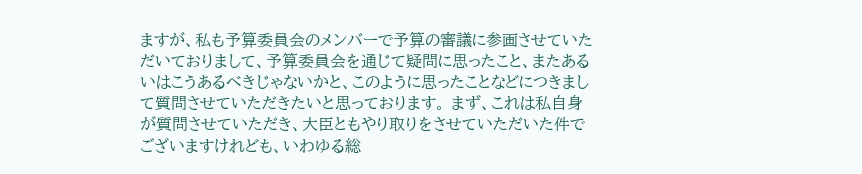ますが、私も予算委員会のメンバーで予算の審議に参画させていただいておりまして、予算委員会を通じて疑問に思ったこと、またあるいはこうあるべきじゃないかと、このように思ったことなどにつきまして質問させていただきたいと思っております。 まず、これは私自身が質問させていただき、大臣ともやり取りをさせていただいた件でございますけれども、いわゆる総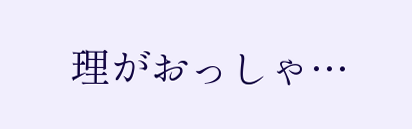理がおっしゃ…